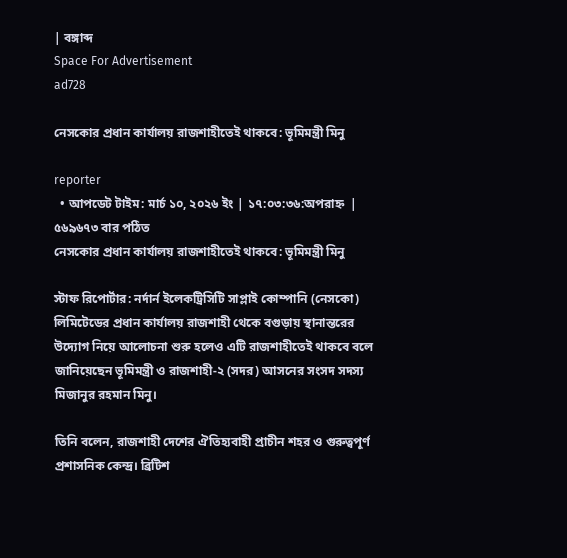| বঙ্গাব্দ
Space For Advertisement
ad728

নেসকোর প্রধান কার্যালয় রাজশাহীতেই থাকবে: ভূমিমন্ত্রী মিনু

reporter
  • আপডেট টাইম: মার্চ ১০, ২০২৬ ইং | ১৭:০৩:৩৬:অপরাহ্ন  |  ৫৬৯৬৭৩ বার পঠিত
নেসকোর প্রধান কার্যালয় রাজশাহীতেই থাকবে: ভূমিমন্ত্রী মিনু

স্টাফ রিপোর্টার: নর্দার্ন ইলেকট্রিসিটি সাপ্লাই কোম্পানি (নেসকো) লিমিটেডের প্রধান কার্যালয় রাজশাহী থেকে বগুড়ায় স্থানান্তরের উদ্যোগ নিয়ে আলোচনা শুরু হলেও এটি রাজশাহীতেই থাকবে বলে জানিয়েছেন ভূমিমন্ত্রী ও রাজশাহী-২ (সদর) আসনের সংসদ সদস্য মিজানুর রহমান মিনু।

তিনি বলেন, রাজশাহী দেশের ঐতিহ্যবাহী প্রাচীন শহর ও গুরুত্বপূর্ণ প্রশাসনিক কেন্দ্র। ব্রিটিশ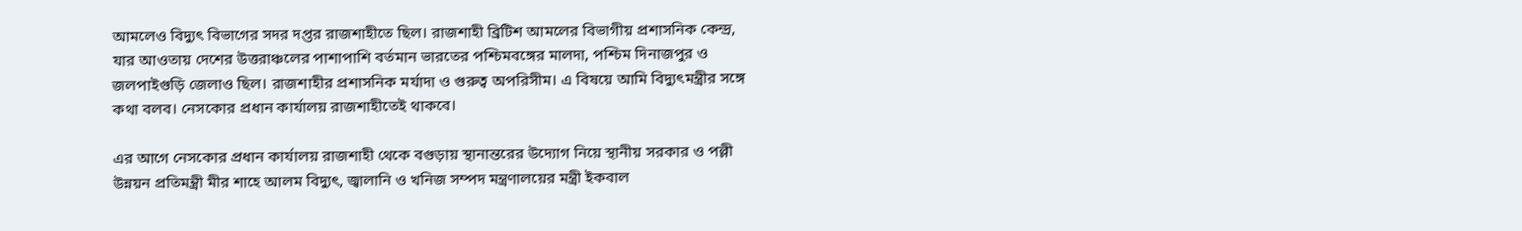আমলেও বিদ্যুৎ বিভাগের সদর দপ্তর রাজশাহীতে ছিল। রাজশাহী ব্রিটিশ আমলের বিভাগীয় প্রশাসনিক কেন্দ্র, যার আওতায় দেশের উত্তরাঞ্চলের পাশাপাশি বর্তমান ভারতের পশ্চিমবঙ্গের মালদা, পশ্চিম দিনাজপুর ও জলপাইগুড়ি জেলাও ছিল। রাজশাহীর প্রশাসনিক মর্যাদা ও গুরুত্ব অপরিসীম। এ বিষয়ে আমি বিদ্যুৎমন্ত্রীর সঙ্গে কথা বলব। নেসকোর প্রধান কার্যালয় রাজশাহীতেই থাকবে।

এর আগে নেসকোর প্রধান কার্যালয় রাজশাহী থেকে বগুড়ায় স্থানান্তরের উদ্যোগ নিয়ে স্থানীয় সরকার ও পল্লী উন্নয়ন প্রতিমন্ত্রী মীর শাহে আলম বিদ্যুৎ, জ্বালানি ও খনিজ সম্পদ মন্ত্রণালয়ের মন্ত্রী ইকবাল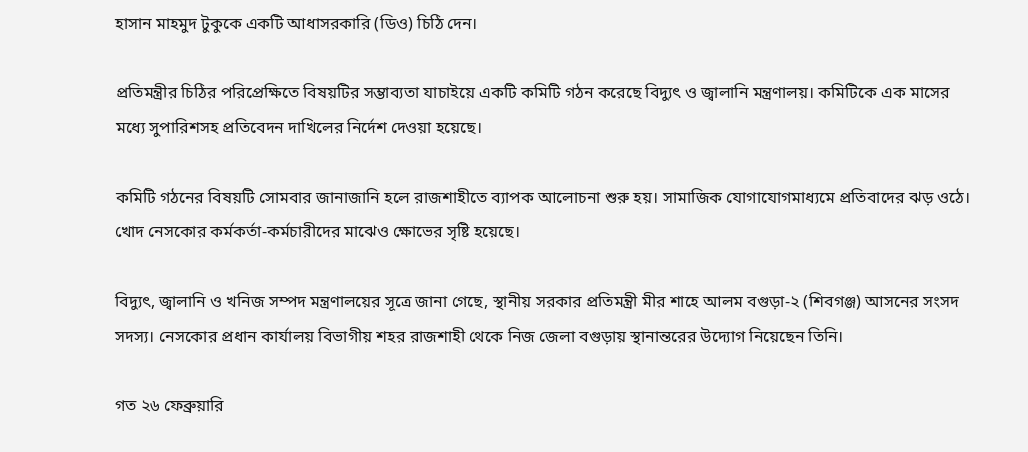হাসান মাহমুদ টুকুকে একটি আধাসরকারি (ডিও) চিঠি দেন।

প্রতিমন্ত্রীর চিঠির পরিপ্রেক্ষিতে বিষয়টির সম্ভাব্যতা যাচাইয়ে একটি কমিটি গঠন করেছে বিদ্যুৎ ও জ্বালানি মন্ত্রণালয়। কমিটিকে এক মাসের মধ্যে সুপারিশসহ প্রতিবেদন দাখিলের নির্দেশ দেওয়া হয়েছে।

কমিটি গঠনের বিষয়টি সোমবার জানাজানি হলে রাজশাহীতে ব্যাপক আলোচনা শুরু হয়। সামাজিক যোগাযোগমাধ্যমে প্রতিবাদের ঝড় ওঠে। খোদ নেসকোর কর্মকর্তা-কর্মচারীদের মাঝেও ক্ষোভের সৃষ্টি হয়েছে।

বিদ্যুৎ, জ্বালানি ও খনিজ সম্পদ মন্ত্রণালয়ের সূত্রে জানা গেছে, স্থানীয় সরকার প্রতিমন্ত্রী মীর শাহে আলম বগুড়া-২ (শিবগঞ্জ) আসনের সংসদ সদস্য। নেসকোর প্রধান কার্যালয় বিভাগীয় শহর রাজশাহী থেকে নিজ জেলা বগুড়ায় স্থানান্তরের উদ্যোগ নিয়েছেন তিনি।

গত ২৬ ফেব্রুয়ারি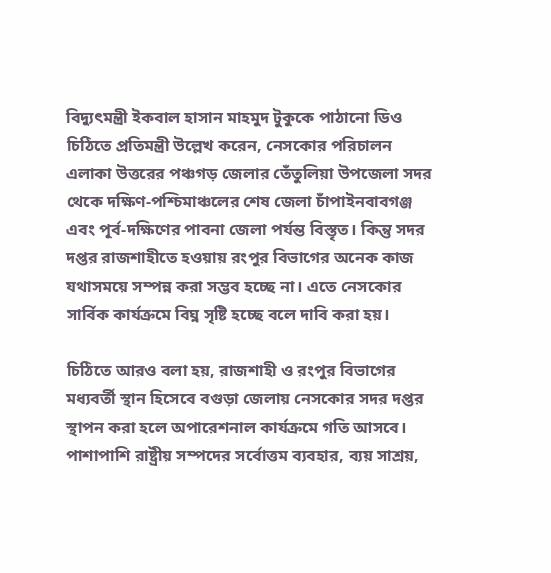বিদ্যুৎমন্ত্রী ইকবাল হাসান মাহমুদ টুকুকে পাঠানো ডিও চিঠিতে প্রতিমন্ত্রী উল্লেখ করেন, নেসকোর পরিচালন এলাকা উত্তরের পঞ্চগড় জেলার তেঁতুলিয়া উপজেলা সদর থেকে দক্ষিণ-পশ্চিমাঞ্চলের শেষ জেলা চাঁপাইনবাবগঞ্জ এবং পূর্ব-দক্ষিণের পাবনা জেলা পর্যন্ত বিস্তৃত। কিন্তু সদর দপ্তর রাজশাহীতে হওয়ায় রংপুর বিভাগের অনেক কাজ যথাসময়ে সম্পন্ন করা সম্ভব হচ্ছে না। এতে নেসকোর সার্বিক কার্যক্রমে বিঘ্ন সৃষ্টি হচ্ছে বলে দাবি করা হয়।

চিঠিতে আরও বলা হয়, রাজশাহী ও রংপুর বিভাগের মধ্যবর্তী স্থান হিসেবে বগুড়া জেলায় নেসকোর সদর দপ্তর স্থাপন করা হলে অপারেশনাল কার্যক্রমে গতি আসবে। পাশাপাশি রাষ্ট্রীয় সম্পদের সর্বোত্তম ব্যবহার, ব্যয় সাশ্রয়,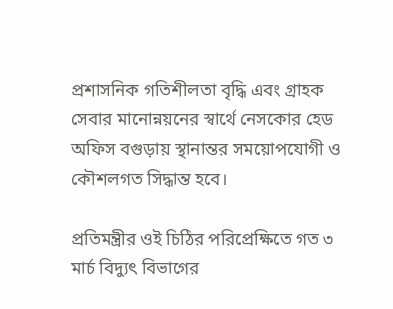প্রশাসনিক গতিশীলতা বৃদ্ধি এবং গ্রাহক সেবার মানোন্নয়নের স্বার্থে নেসকোর হেড অফিস বগুড়ায় স্থানান্তর সময়োপযোগী ও কৌশলগত সিদ্ধান্ত হবে।

প্রতিমন্ত্রীর ওই চিঠির পরিপ্রেক্ষিতে গত ৩ মার্চ বিদ্যুৎ বিভাগের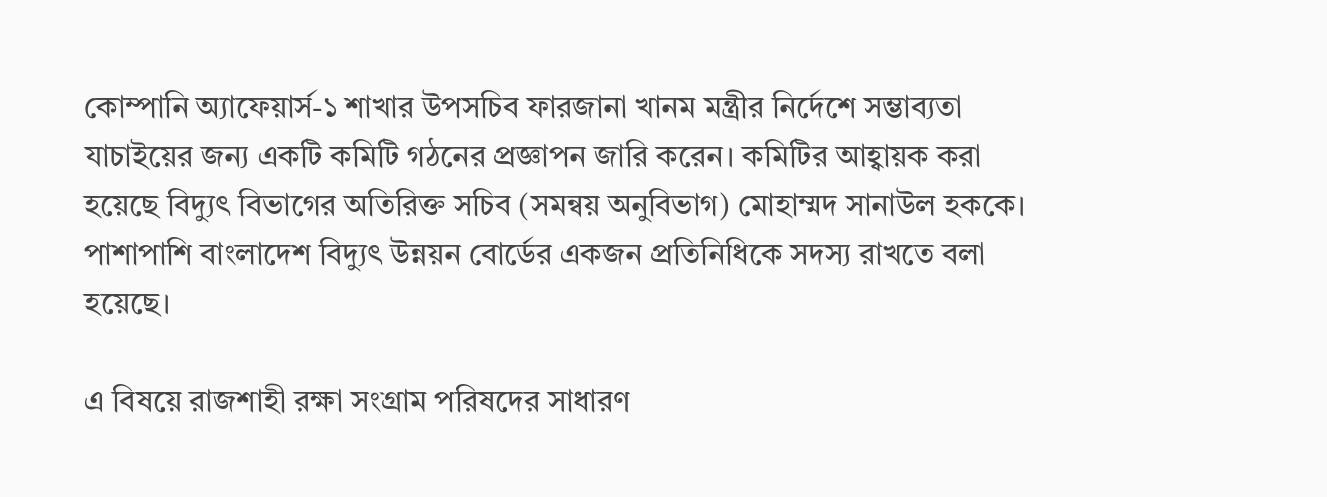কোম্পানি অ্যাফেয়ার্স-১ শাখার উপসচিব ফারজানা খানম মন্ত্রীর নির্দেশে সম্ভাব্যতা যাচাইয়ের জন্য একটি কমিটি গঠনের প্রজ্ঞাপন জারি করেন। কমিটির আহ্বায়ক করা হয়েছে বিদ্যুৎ বিভাগের অতিরিক্ত সচিব (সমন্বয় অনুবিভাগ) মোহাম্মদ সানাউল হককে। পাশাপাশি বাংলাদেশ বিদ্যুৎ উন্নয়ন বোর্ডের একজন প্রতিনিধিকে সদস্য রাখতে বলা হয়েছে।

এ বিষয়ে রাজশাহী রক্ষা সংগ্রাম পরিষদের সাধারণ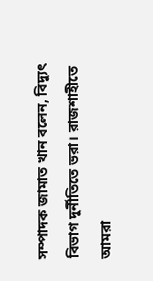সম্পাদক জামাত খান বলেন, বিদ্যুৎ বিভাগ দুর্নীতিতে ভরা। রাজশাহীতে আমরা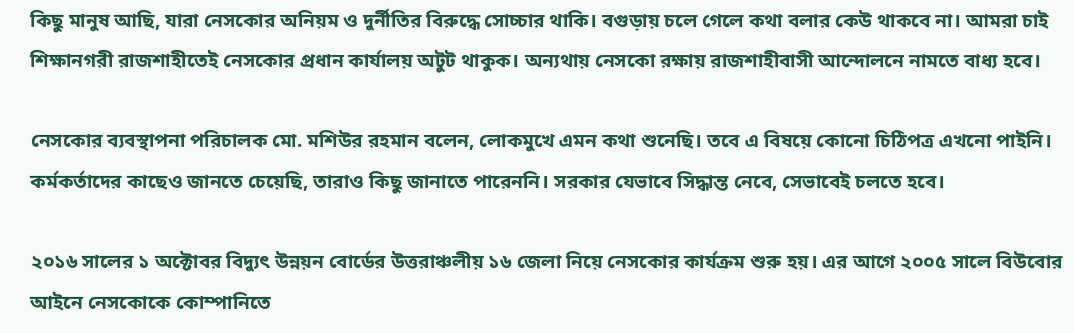কিছু মানুষ আছি, যারা নেসকোর অনিয়ম ও দুর্নীতির বিরুদ্ধে সোচ্চার থাকি। বগুড়ায় চলে গেলে কথা বলার কেউ থাকবে না। আমরা চাই শিক্ষানগরী রাজশাহীতেই নেসকোর প্রধান কার্যালয় অটুট থাকুক। অন্যথায় নেসকো রক্ষায় রাজশাহীবাসী আন্দোলনে নামতে বাধ্য হবে।

নেসকোর ব্যবস্থাপনা পরিচালক মো. মশিউর রহমান বলেন, লোকমুখে এমন কথা শুনেছি। তবে এ বিষয়ে কোনো চিঠিপত্র এখনো পাইনি। কর্মকর্তাদের কাছেও জানতে চেয়েছি, তারাও কিছু জানাতে পারেননি। সরকার যেভাবে সিদ্ধান্ত নেবে, সেভাবেই চলতে হবে।

২০১৬ সালের ১ অক্টোবর বিদ্যুৎ উন্নয়ন বোর্ডের উত্তরাঞ্চলীয় ১৬ জেলা নিয়ে নেসকোর কার্যক্রম শুরু হয়। এর আগে ২০০৫ সালে বিউবোর আইনে নেসকোকে কোম্পানিতে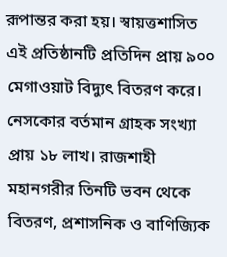রূপান্তর করা হয়। স্বায়ত্তশাসিত এই প্রতিষ্ঠানটি প্রতিদিন প্রায় ৯০০ মেগাওয়াট বিদ্যুৎ বিতরণ করে। নেসকোর বর্তমান গ্রাহক সংখ্যা প্রায় ১৮ লাখ। রাজশাহী মহানগরীর তিনটি ভবন থেকে বিতরণ, প্রশাসনিক ও বাণিজ্যিক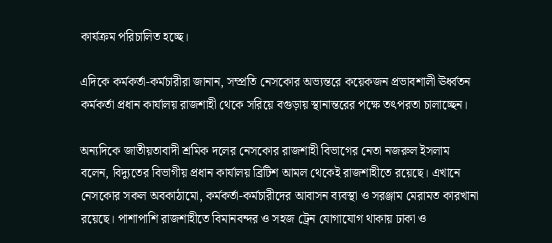কার্যক্রম পরিচালিত হচ্ছে।

এদিকে কর্মকর্তা-কর্মচারীরা জানান, সম্প্রতি নেসকোর অভ্যন্তরে কয়েকজন প্রভাবশালী ঊর্ধ্বতন কর্মকর্তা প্রধান কার্যালয় রাজশাহী থেকে সরিয়ে বগুড়ায় স্থানান্তরের পক্ষে তৎপরতা চালাচ্ছেন।

অন্যদিকে জাতীয়তাবাদী শ্রমিক দলের নেসকোর রাজশাহী বিভাগের নেতা নজরুল ইসলাম বলেন, বিদ্যুতের বিভাগীয় প্রধান কার্যালয় ব্রিটিশ আমল থেকেই রাজশাহীতে রয়েছে। এখানে নেসকোর সকল অবকাঠামো, কর্মকর্তা-কর্মচারীদের আবাসন ব্যবস্থা ও সরঞ্জাম মেরামত কারখানা রয়েছে। পাশাপাশি রাজশাহীতে বিমানবন্দর ও সহজ ট্রেন যোগাযোগ থাকায় ঢাকা ও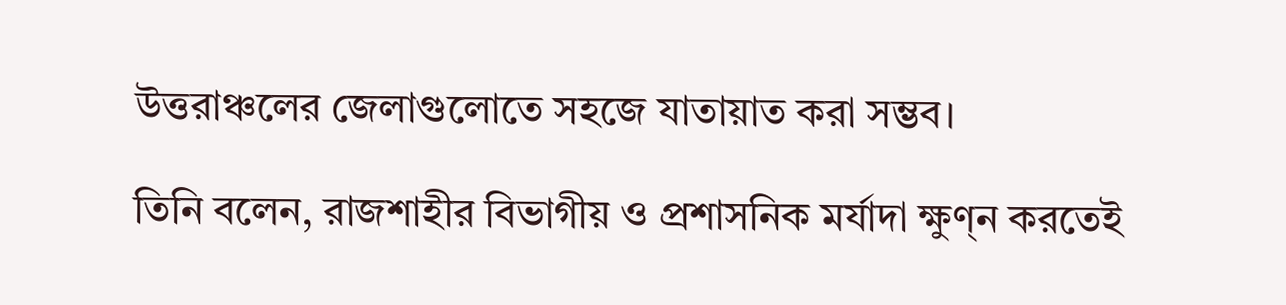উত্তরাঞ্চলের জেলাগুলোতে সহজে যাতায়াত করা সম্ভব।

তিনি বলেন, রাজশাহীর বিভাগীয় ও প্রশাসনিক মর্যাদা ক্ষুণ্ন করতেই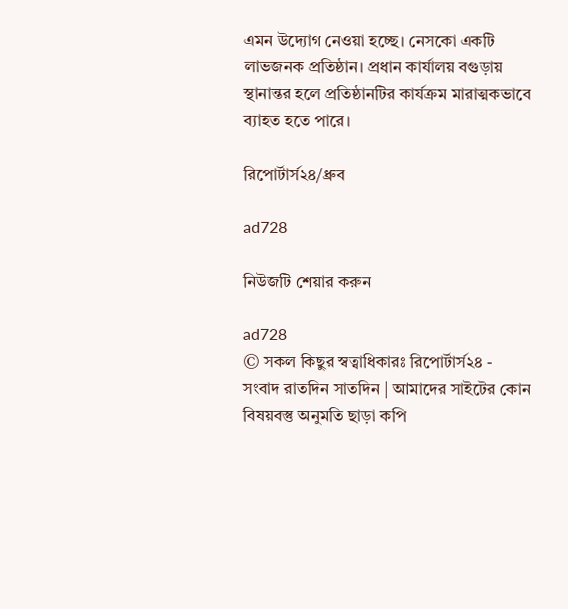এমন উদ্যোগ নেওয়া হচ্ছে। নেসকো একটি লাভজনক প্রতিষ্ঠান। প্রধান কার্যালয় বগুড়ায় স্থানান্তর হলে প্রতিষ্ঠানটির কার্যক্রম মারাত্মকভাবে ব্যাহত হতে পারে।

রিপোর্টার্স২৪/ধ্রুব

ad728

নিউজটি শেয়ার করুন

ad728
© সকল কিছুর স্বত্বাধিকারঃ রিপোর্টার্স২৪ - সংবাদ রাতদিন সাতদিন | আমাদের সাইটের কোন বিষয়বস্তু অনুমতি ছাড়া কপি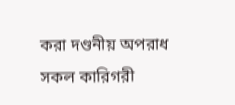করা দণ্ডনীয় অপরাধ
সকল কারিগরী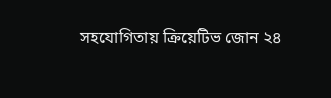সহযোগিতায় ক্রিয়েটিভ জোন ২৪